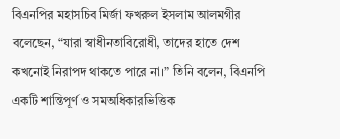বিএনপির মহাসচিব মির্জা ফখরুল ইসলাম আলমগীর বলেছেন, “যারা স্বাধীনতাবিরোধী, তাদের হাতে দেশ কখনোই নিরাপদ থাকতে পারে না।” তিনি বলেন, বিএনপি একটি শান্তিপূর্ণ ও সমঅধিকারভিত্তিক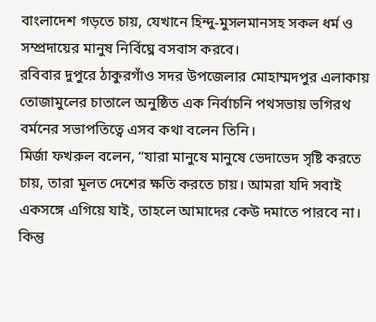বাংলাদেশ গড়তে চায়, যেখানে হিন্দু-মুসলমানসহ সকল ধর্ম ও সম্প্রদায়ের মানুষ নির্বিঘ্নে বসবাস করবে।
রবিবার দুপুরে ঠাকুরগাঁও সদর উপজেলার মোহাম্মদপুর এলাকায় তোজামুলের চাতালে অনুষ্ঠিত এক নির্বাচনি পথসভায় ভগিরথ বর্মনের সভাপতিত্বে এসব কথা বলেন তিনি।
মির্জা ফখরুল বলেন, “যারা মানুষে মানুষে ভেদাভেদ সৃষ্টি করতে চায়, তারা মূলত দেশের ক্ষতি করতে চায়। আমরা যদি সবাই একসঙ্গে এগিয়ে যাই, তাহলে আমাদের কেউ দমাতে পারবে না। কিন্তু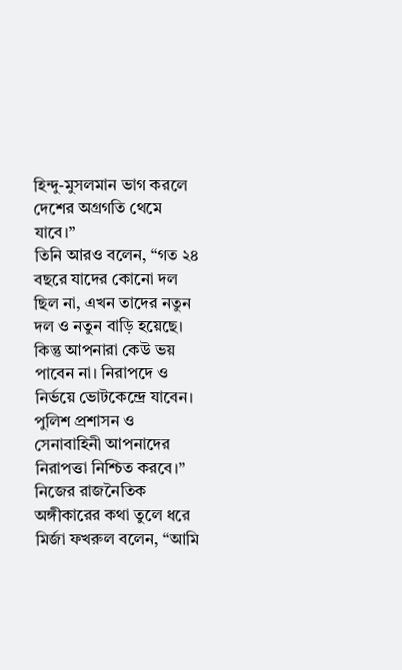হিন্দু-মুসলমান ভাগ করলে দেশের অগ্রগতি থেমে যাবে।”
তিনি আরও বলেন, “গত ২৪ বছরে যাদের কোনো দল ছিল না, এখন তাদের নতুন দল ও নতুন বাড়ি হয়েছে। কিন্তু আপনারা কেউ ভয় পাবেন না। নিরাপদে ও নির্ভয়ে ভোটকেন্দ্রে যাবেন। পুলিশ প্রশাসন ও সেনাবাহিনী আপনাদের নিরাপত্তা নিশ্চিত করবে।”
নিজের রাজনৈতিক অঙ্গীকারের কথা তুলে ধরে মির্জা ফখরুল বলেন, “আমি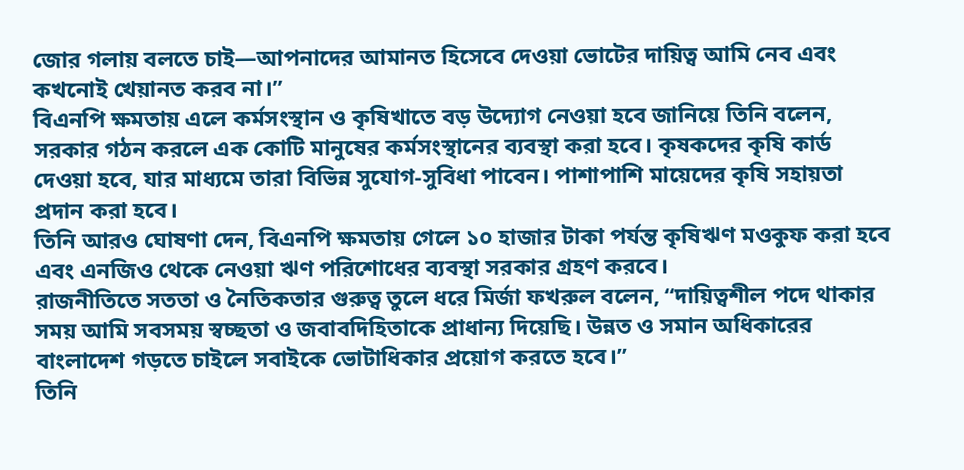জোর গলায় বলতে চাই—আপনাদের আমানত হিসেবে দেওয়া ভোটের দায়িত্ব আমি নেব এবং কখনোই খেয়ানত করব না।”
বিএনপি ক্ষমতায় এলে কর্মসংস্থান ও কৃষিখাতে বড় উদ্যোগ নেওয়া হবে জানিয়ে তিনি বলেন, সরকার গঠন করলে এক কোটি মানুষের কর্মসংস্থানের ব্যবস্থা করা হবে। কৃষকদের কৃষি কার্ড দেওয়া হবে, যার মাধ্যমে তারা বিভিন্ন সুযোগ-সুবিধা পাবেন। পাশাপাশি মায়েদের কৃষি সহায়তা প্রদান করা হবে।
তিনি আরও ঘোষণা দেন, বিএনপি ক্ষমতায় গেলে ১০ হাজার টাকা পর্যন্ত কৃষিঋণ মওকুফ করা হবে এবং এনজিও থেকে নেওয়া ঋণ পরিশোধের ব্যবস্থা সরকার গ্রহণ করবে।
রাজনীতিতে সততা ও নৈতিকতার গুরুত্ব তুলে ধরে মির্জা ফখরুল বলেন, “দায়িত্বশীল পদে থাকার সময় আমি সবসময় স্বচ্ছতা ও জবাবদিহিতাকে প্রাধান্য দিয়েছি। উন্নত ও সমান অধিকারের বাংলাদেশ গড়তে চাইলে সবাইকে ভোটাধিকার প্রয়োগ করতে হবে।”
তিনি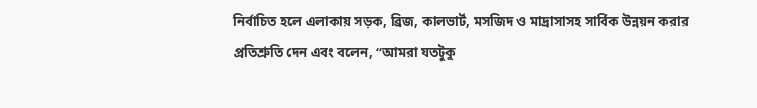নির্বাচিত হলে এলাকায় সড়ক, ব্রিজ, কালভার্ট, মসজিদ ও মাদ্রাসাসহ সার্বিক উন্নয়ন করার প্রতিশ্রুতি দেন এবং বলেন, “আমরা যতটুকু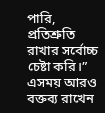পারি, প্রতিশ্রুতি রাখার সর্বোচ্চ চেষ্টা করি।”
এসময় আরও বক্তব্য রাখেন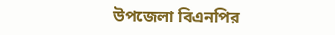উপজেলা বিএনপির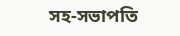সহ-সভাপতি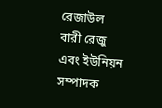রেজাউল বারী রেজু এবং ইউনিয়ন সম্পাদক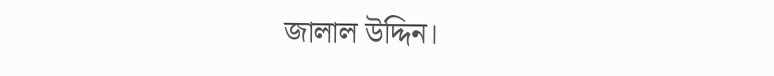জালাল উদ্দিন।